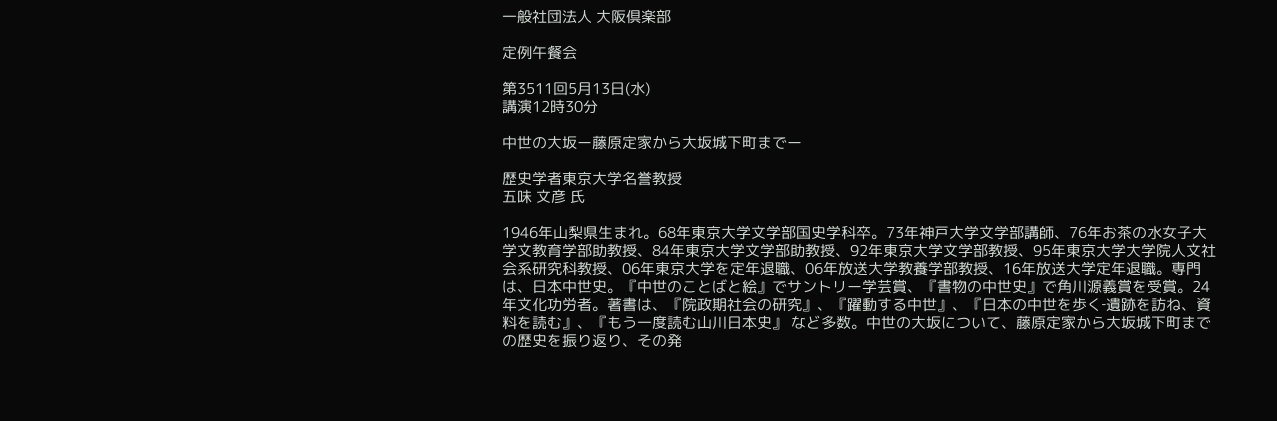一般社団法人 大阪倶楽部

定例午餐会

第3511回5月13日(水)
講演12時30分

中世の大坂ー藤原定家から大坂城下町までー

歴史学者東京大学名誉教授
五味 文彦 氏

1946年山梨県生まれ。68年東京大学文学部国史学科卒。73年神戸大学文学部講師、76年お茶の水女子大学文教育学部助教授、84年東京大学文学部助教授、92年東京大学文学部教授、95年東京大学大学院人文社会系研究科教授、06年東京大学を定年退職、06年放送大学教養学部教授、16年放送大学定年退職。専門は、日本中世史。『中世のことばと絵』でサントリー学芸賞、『書物の中世史』で角川源義賞を受賞。24年文化功労者。著書は、『院政期社会の研究』、『躍動する中世』、『日本の中世を歩く‐遺跡を訪ね、資料を読む』、『もう一度読む山川日本史』 など多数。中世の大坂について、藤原定家から大坂城下町までの歴史を振り返り、その発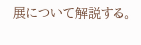展について解説する。